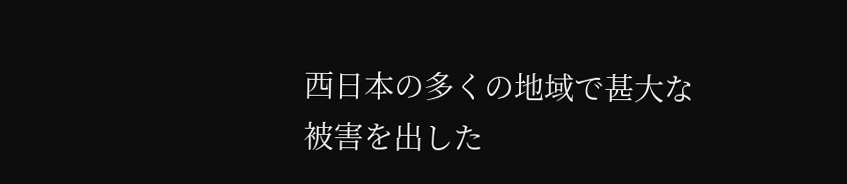西日本の多くの地域で甚大な被害を出した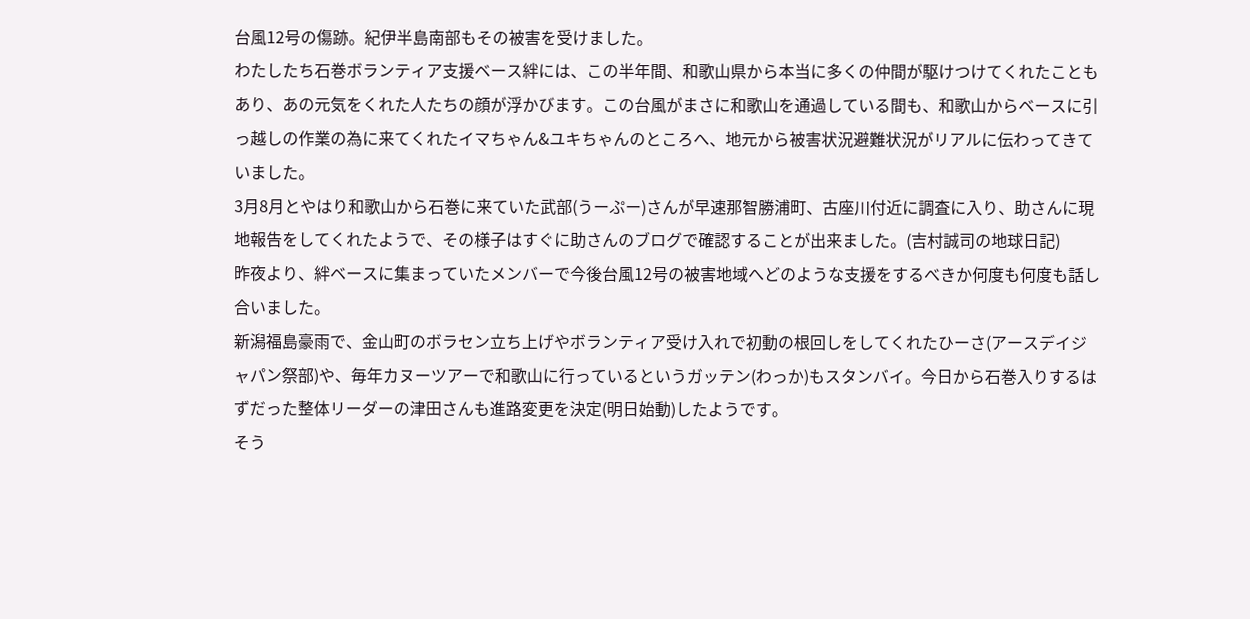台風12号の傷跡。紀伊半島南部もその被害を受けました。
わたしたち石巻ボランティア支援ベース絆には、この半年間、和歌山県から本当に多くの仲間が駆けつけてくれたこともあり、あの元気をくれた人たちの顔が浮かびます。この台風がまさに和歌山を通過している間も、和歌山からベースに引っ越しの作業の為に来てくれたイマちゃん&ユキちゃんのところへ、地元から被害状況避難状況がリアルに伝わってきていました。
3月8月とやはり和歌山から石巻に来ていた武部(うーぷー)さんが早速那智勝浦町、古座川付近に調査に入り、助さんに現地報告をしてくれたようで、その様子はすぐに助さんのブログで確認することが出来ました。(吉村誠司の地球日記)
昨夜より、絆ベースに集まっていたメンバーで今後台風12号の被害地域へどのような支援をするべきか何度も何度も話し合いました。
新潟福島豪雨で、金山町のボラセン立ち上げやボランティア受け入れで初動の根回しをしてくれたひーさ(アースデイジャパン祭部)や、毎年カヌーツアーで和歌山に行っているというガッテン(わっか)もスタンバイ。今日から石巻入りするはずだった整体リーダーの津田さんも進路変更を決定(明日始動)したようです。
そう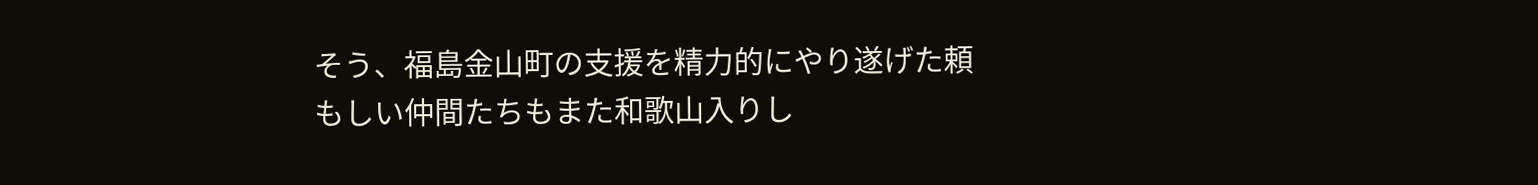そう、福島金山町の支援を精力的にやり遂げた頼もしい仲間たちもまた和歌山入りし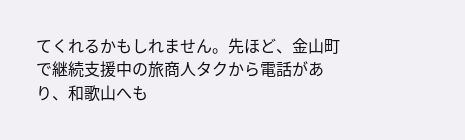てくれるかもしれません。先ほど、金山町で継続支援中の旅商人タクから電話があり、和歌山へも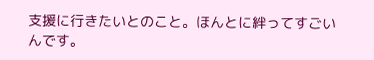支援に行きたいとのこと。ほんとに絆ってすごいんです。